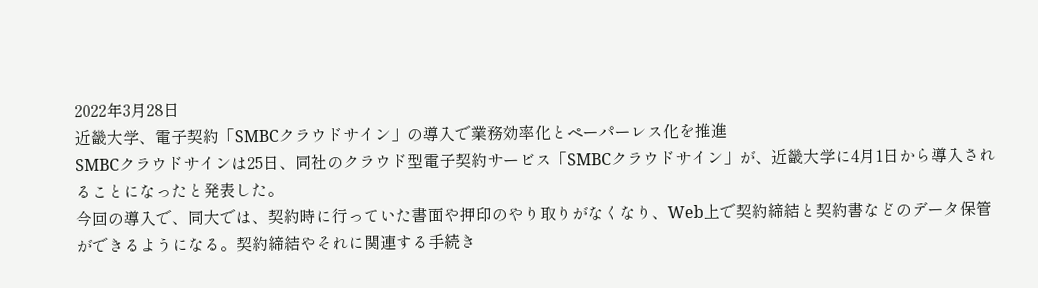2022年3月28日
近畿大学、電子契約「SMBCクラウドサイン」の導入で業務効率化とペーパーレス化を推進
SMBCクラウドサインは25日、同社のクラウド型電子契約サービス「SMBCクラウドサイン」が、近畿大学に4月1日から導入されることになったと発表した。
今回の導入で、同大では、契約時に行っていた書面や押印のやり取りがなくなり、Web上で契約締結と契約書などのデータ保管ができるようになる。契約締結やそれに関連する手続き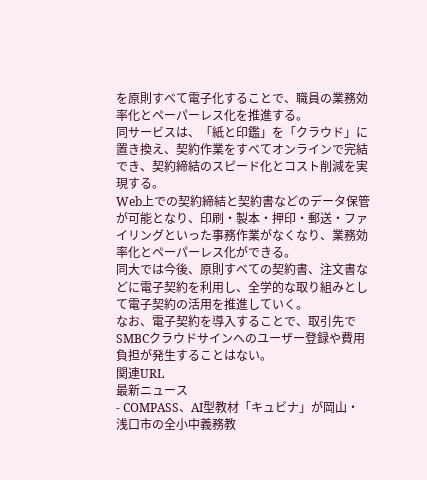を原則すべて電子化することで、職員の業務効率化とペーパーレス化を推進する。
同サービスは、「紙と印鑑」を「クラウド」に置き換え、契約作業をすべてオンラインで完結でき、契約締結のスピード化とコスト削減を実現する。
Web上での契約締結と契約書などのデータ保管が可能となり、印刷・製本・押印・郵送・ファイリングといった事務作業がなくなり、業務効率化とペーパーレス化ができる。
同大では今後、原則すべての契約書、注文書などに電子契約を利用し、全学的な取り組みとして電子契約の活用を推進していく。
なお、電子契約を導入することで、取引先でSMBCクラウドサインへのユーザー登録や費用負担が発生することはない。
関連URL
最新ニュース
- COMPASS、AI型教材「キュビナ」が岡山・浅口市の全小中義務教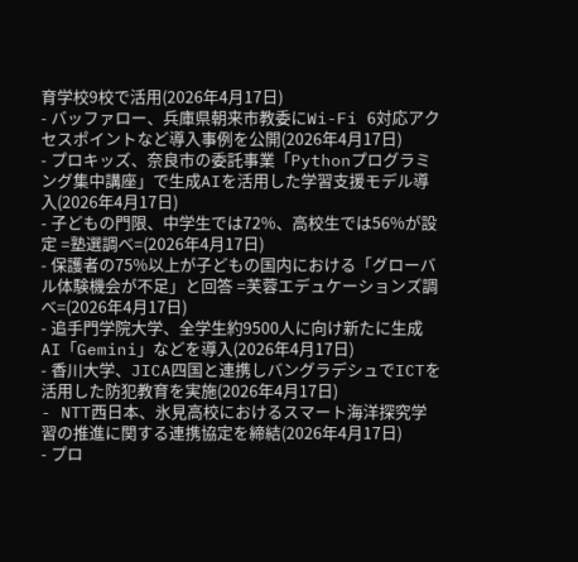育学校9校で活用(2026年4月17日)
- バッファロー、兵庫県朝来市教委にWi-Fi 6対応アクセスポイントなど導入事例を公開(2026年4月17日)
- プロキッズ、奈良市の委託事業「Pythonプログラミング集中講座」で生成AIを活用した学習支援モデル導入(2026年4月17日)
- 子どもの門限、中学生では72%、高校生では56%が設定 =塾選調べ=(2026年4月17日)
- 保護者の75%以上が子どもの国内における「グローバル体験機会が不足」と回答 =芙蓉エデュケーションズ調べ=(2026年4月17日)
- 追手門学院大学、全学生約9500人に向け新たに生成AI「Gemini」などを導入(2026年4月17日)
- 香川大学、JICA四国と連携しバングラデシュでICTを活用した防犯教育を実施(2026年4月17日)
- NTT西日本、氷見高校におけるスマート海洋探究学習の推進に関する連携協定を締結(2026年4月17日)
- プロ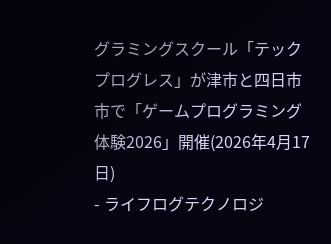グラミングスクール「テックプログレス」が津市と四日市市で「ゲームプログラミング体験2026」開催(2026年4月17日)
- ライフログテクノロジ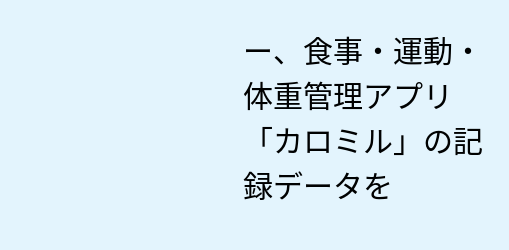ー、食事・運動・体重管理アプリ「カロミル」の記録データを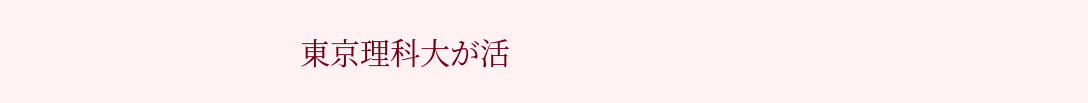東京理科大が活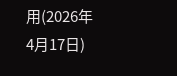用(2026年4月17日)